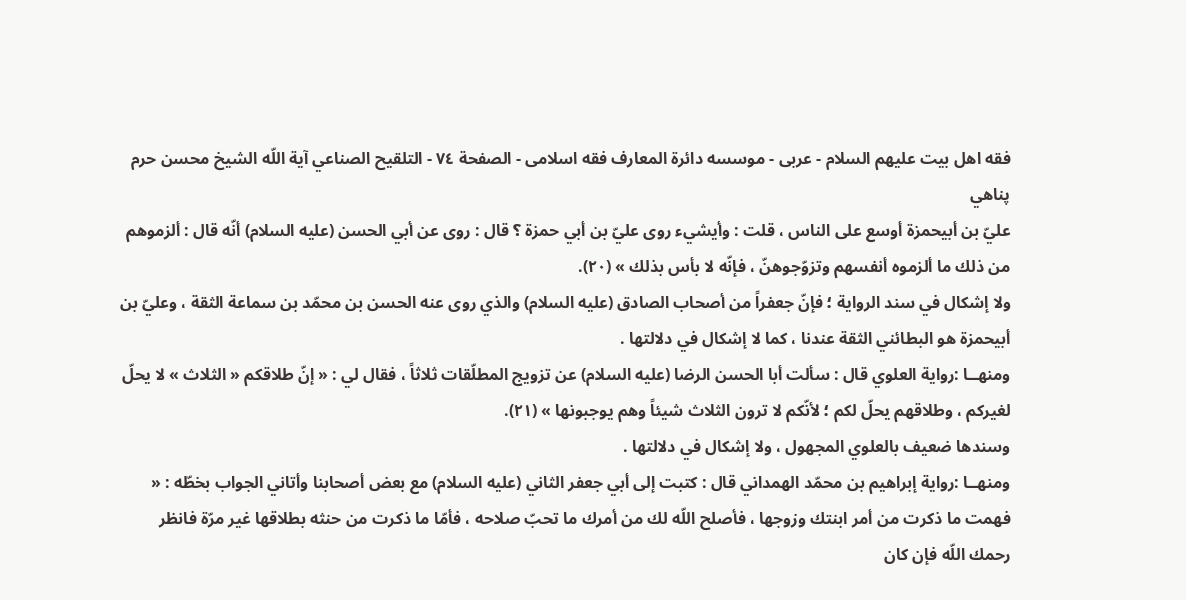فقه اهل بیت علیهم السلام - عربی - موسسه دائرة المعارف فقه اسلامی - الصفحة ٧٤ - التلقيح الصناعي آية اللّه الشيخ محسن حرم پناهي
عليّ بن أبيحمزة أوسع على الناس ، قلت : وأيشيء روى عليّ بن أبي حمزة ؟ قال : روى عن أبي الحسن (عليه السلام) أنّه قال : ألزموهم من ذلك ما ألزموه أنفسهم وتزوّجوهنّ ، فإنّه لا بأس بذلك » (٢٠).
ولا إشكال في سند الرواية ؛ فإنّ جعفراً من أصحاب الصادق (عليه السلام) والذي روى عنه الحسن بن محمّد بن سماعة الثقة ، وعليّ بن أبيحمزة هو البطائني الثقة عندنا ، كما لا إشكال في دلالتها .
ومنهــا :رواية العلوي قال : سألت أبا الحسن الرضا (عليه السلام) عن تزويج المطلّقات ثلاثاً ، فقال لي : « إنّ طلاقكم « الثلاث » لا يحلّ لغيركم ، وطلاقهم يحلّ لكم ؛ لأنّكم لا ترون الثلاث شيئاً وهم يوجبونها » (٢١).
وسندها ضعيف بالعلوي المجهول ، ولا إشكال في دلالتها .
ومنهــا :رواية إبراهيم بن محمّد الهمداني قال : كتبت إلى أبي جعفر الثاني (عليه السلام) مع بعض أصحابنا وأتاني الجواب بخطّه : « فهمت ما ذكرت من أمر ابنتك وزوجها ، فأصلح اللّه لك من أمرك ما تحبّ صلاحه ، فأمّا ما ذكرت من حنثه بطلاقها غير مرّة فانظر رحمك اللّه فإن كان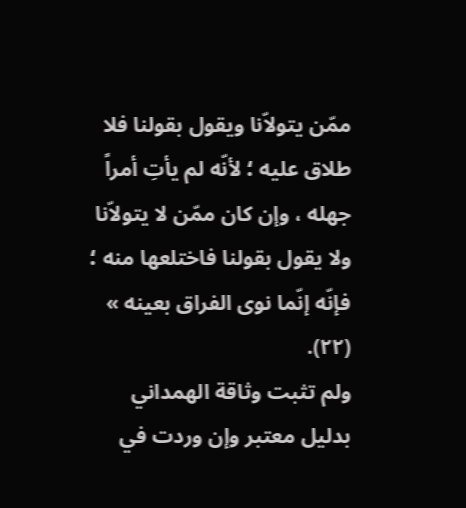ممّن يتولاّنا ويقول بقولنا فلا طلاق عليه ؛ لأنّه لم يأتِ أمراً جهله ، وإن كان ممّن لا يتولاّنا ولا يقول بقولنا فاختلعها منه ؛ فإنّه إنّما نوى الفراق بعينه » (٢٢).
ولم تثبت وثاقة الهمداني بدليل معتبر وإن وردت في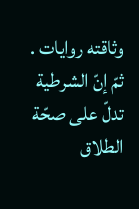وثاقته روايات . ثمّ إنّ الشرطية تدلّ على صحّة الطلاق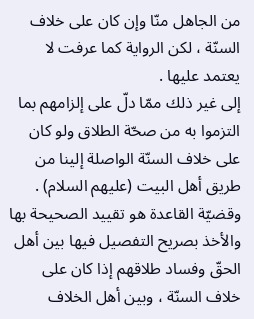من الجاهل منّا وإن كان على خلاف السنّة ، لكن الرواية كما عرفت لا يعتمد عليها .
إلى غير ذلك ممّا دلّ على إلزامهم بما التزموا به من صحّة الطلاق ولو كان على خلاف السنّة الواصلة إلينا من طريق أهل البيت (عليهم السلام) . وقضيّة القاعدة هو تقييد الصحيحة بها والأخذ بصريح التفصيل فيها بين أهل الحقّ وفساد طلاقهم إذا كان على خلاف السنّة ، وبين أهل الخلاف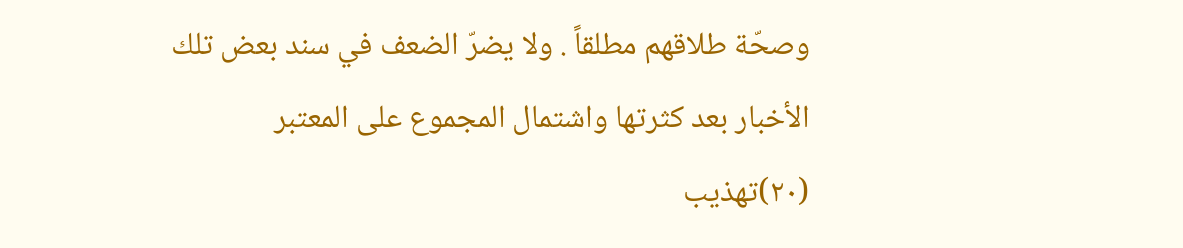وصحّة طلاقهم مطلقاً . ولا يضرّ الضعف في سند بعض تلك الأخبار بعد كثرتها واشتمال المجموع على المعتبر
(٢٠)تهذيب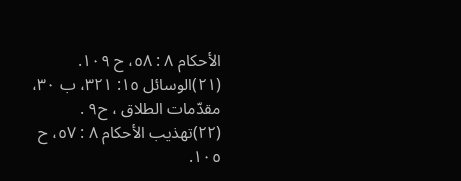الأحكام ٨ : ٥٨، ح ١٠٩.
(٢١)الوسائل ١٥: ٣٢١، ب ٣٠، مقدّمات الطلاق ، ح٩ .
(٢٢)تهذيب الأحكام ٨ : ٥٧، ح ١٠٥.